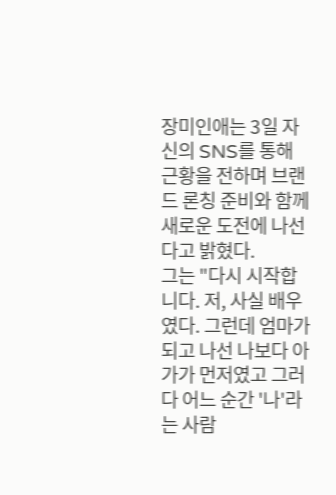장미인애는 3일 자신의 SNS를 통해 근황을 전하며 브랜드 론칭 준비와 함께 새로운 도전에 나선다고 밝혔다.
그는 "다시 시작합니다. 저, 사실 배우였다. 그런데 엄마가 되고 나선 나보다 아가가 먼저였고 그러다 어느 순간 '나'라는 사람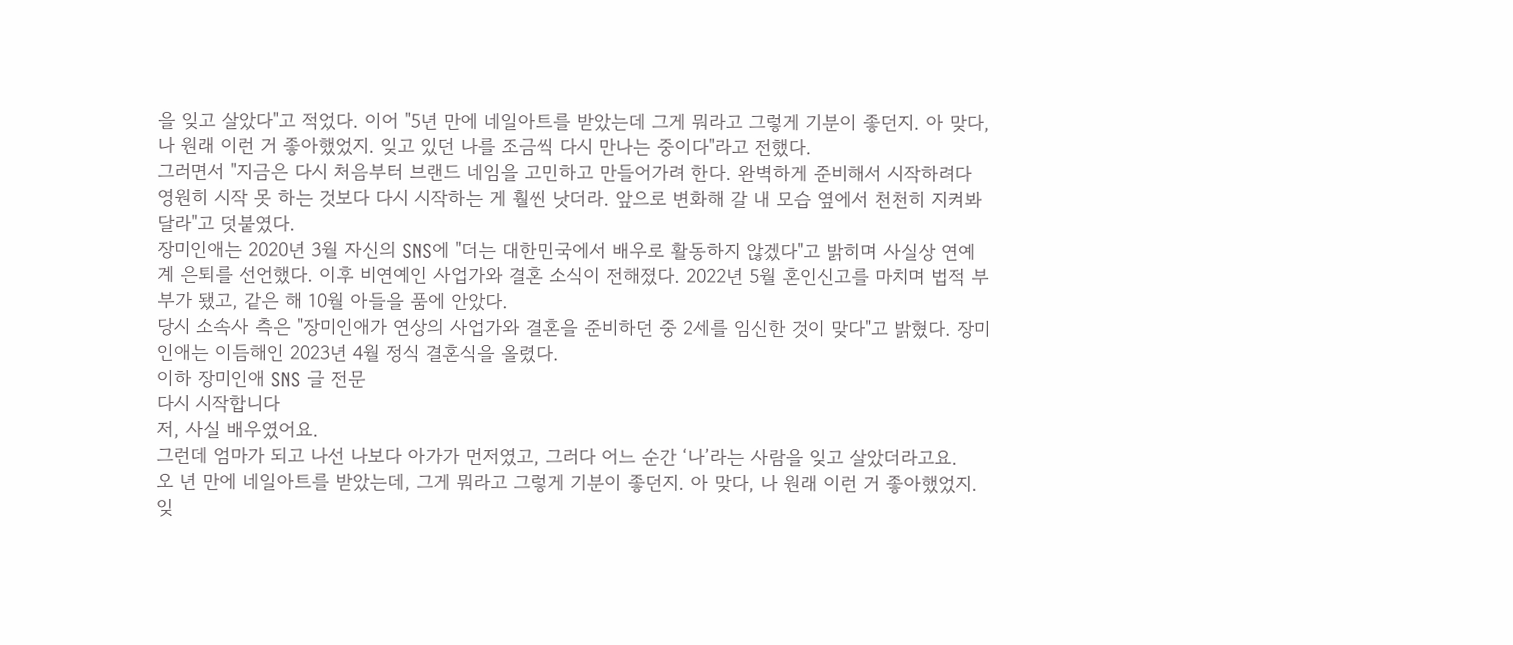을 잊고 살았다"고 적었다. 이어 "5년 만에 네일아트를 받았는데 그게 뭐라고 그렇게 기분이 좋던지. 아 맞다, 나 원래 이런 거 좋아했었지. 잊고 있던 나를 조금씩 다시 만나는 중이다"라고 전했다.
그러면서 "지금은 다시 처음부터 브랜드 네임을 고민하고 만들어가려 한다. 완벽하게 준비해서 시작하려다 영원히 시작 못 하는 것보다 다시 시작하는 게 훨씬 낫더라. 앞으로 변화해 갈 내 모습 옆에서 천천히 지켜봐 달라"고 덧붙였다.
장미인애는 2020년 3월 자신의 SNS에 "더는 대한민국에서 배우로 활동하지 않겠다"고 밝히며 사실상 연예계 은퇴를 선언했다. 이후 비연예인 사업가와 결혼 소식이 전해졌다. 2022년 5월 혼인신고를 마치며 법적 부부가 됐고, 같은 해 10월 아들을 품에 안았다.
당시 소속사 측은 "장미인애가 연상의 사업가와 결혼을 준비하던 중 2세를 임신한 것이 맞다"고 밝혔다. 장미인애는 이듬해인 2023년 4월 정식 결혼식을 올렸다.
이하 장미인애 SNS 글 전문
다시 시작합니다
저, 사실 배우였어요.
그런데 엄마가 되고 나선 나보다 아가가 먼저였고, 그러다 어느 순간 ‘나’라는 사람을 잊고 살았더라고요.
오 년 만에 네일아트를 받았는데, 그게 뭐라고 그렇게 기분이 좋던지. 아 맞다, 나 원래 이런 거 좋아했었지. 잊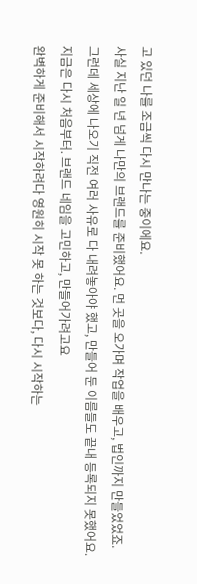고 있던 나를 조금씩 다시 만나는 중이에요.
사실 지난 일 년 넘게 나만의 브랜드를 준비했어요. 먼 곳을 오가며 작업을 배우고, 법인까지 만들었었죠. 그런데 세상에 나오기 직전 여러 사유로 다 내려놓아야 했고, 만들어 둔 이름들도 끝내 등록되지 못했어요.
지금은 다시 처음부터. 브랜드 네임을 고민하고, 만들어가려고요
완벽하게 준비해서 시작하려다 영원히 시작 못 하는 것보다, 다시 시작하는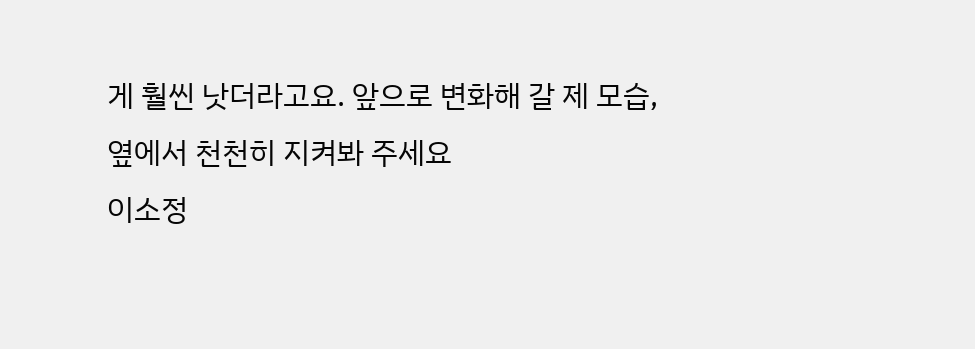게 훨씬 낫더라고요. 앞으로 변화해 갈 제 모습, 옆에서 천천히 지켜봐 주세요
이소정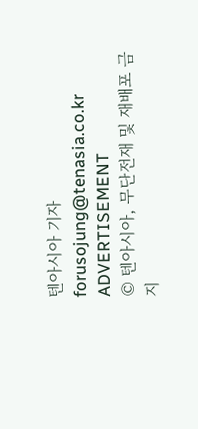텐아시아 기자 forusojung@tenasia.co.kr
ADVERTISEMENT
© 텐아시아, 무단전재 및 재배포 금지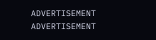ADVERTISEMENT
ADVERTISEMENT